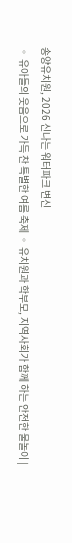송양유치원, 2026 신나는 워터파크 변신
◦ 유아들의 웃음으로 가득 찬 특별한 여름 축제 ◦ 유치원과 학부모, 지역사회가 함께 하는 안전한 물놀이 |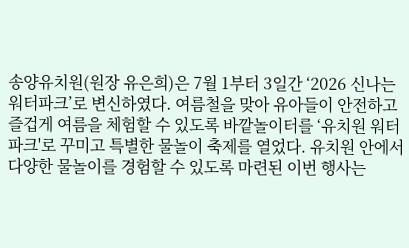송양유치원(원장 유은희)은 7월 1부터 3일간 ‘2026 신나는 워터파크’로 변신하였다. 여름철을 맞아 유아들이 안전하고 즐겁게 여름을 체험할 수 있도록 바깥놀이터를 ‘유치원 워터파크'로 꾸미고 특별한 물놀이 축제를 열었다. 유치원 안에서 다양한 물놀이를 경험할 수 있도록 마련된 이번 행사는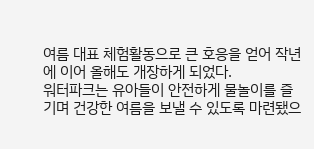여름 대표 체험활동으로 큰 호응을 얻어 작년에 이어 올해도 개장하게 되었다.
워터파크는 유아들이 안전하게 물놀이를 즐기며 건강한 여름을 보낼 수 있도록 마련됐으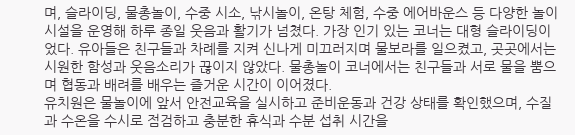며, 슬라이딩, 물총놀이, 수중 시소, 낚시놀이, 온탕 체험, 수중 에어바운스 등 다양한 놀이시설을 운영해 하루 종일 웃음과 활기가 넘쳤다. 가장 인기 있는 코너는 대형 슬라이딩이었다. 유아들은 친구들과 차례를 지켜 신나게 미끄러지며 물보라를 일으켰고, 곳곳에서는 시원한 함성과 웃음소리가 끊이지 않았다. 물총놀이 코너에서는 친구들과 서로 물을 뿜으며 협동과 배려를 배우는 즐거운 시간이 이어졌다.
유치원은 물놀이에 앞서 안전교육을 실시하고 준비운동과 건강 상태를 확인했으며, 수질과 수온을 수시로 점검하고 충분한 휴식과 수분 섭취 시간을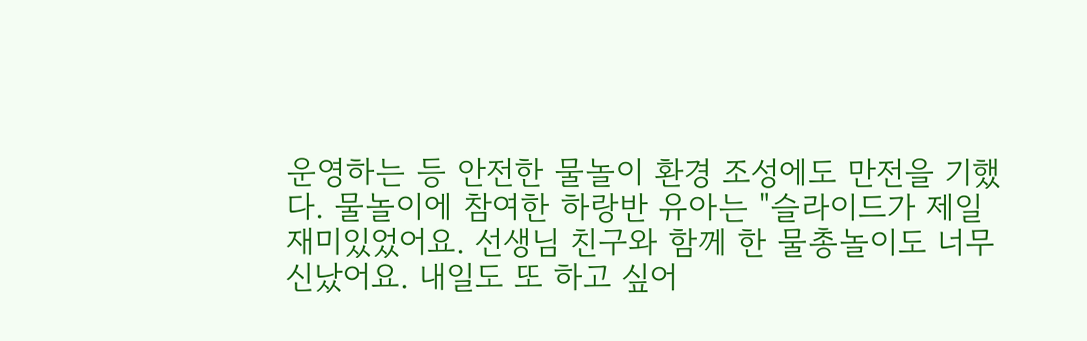운영하는 등 안전한 물놀이 환경 조성에도 만전을 기했다. 물놀이에 참여한 하랑반 유아는 "슬라이드가 제일 재미있었어요. 선생님 친구와 함께 한 물총놀이도 너무 신났어요. 내일도 또 하고 싶어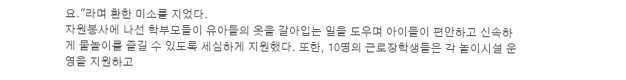요."라며 환한 미소를 지었다.
자원봉사에 나선 학부모들이 유아들의 옷을 갈아입는 일을 도우며 아이들이 편안하고 신속하게 물놀이를 즐길 수 있도록 세심하게 지원했다. 또한, 10명의 근로장학생들은 각 놀이시설 운영을 지원하고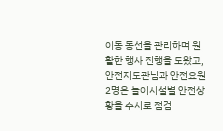이동 동선을 관리하며 원활한 행사 진행을 도왔고, 안전지도관님과 안전요원 2명은 놀이시설별 안전상황을 수시로 점검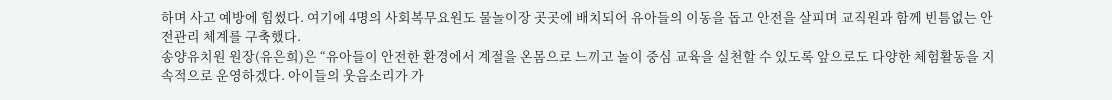하며 사고 예방에 힘썼다. 여기에 4명의 사회복무요원도 물놀이장 곳곳에 배치되어 유아들의 이동을 돕고 안전을 살피며 교직원과 함께 빈틈없는 안전관리 체계를 구축했다.
송양유치원 원장(유은희)은 “유아들이 안전한 환경에서 계절을 온몸으로 느끼고 놀이 중심 교육을 실천할 수 있도록 앞으로도 다양한 체험활동을 지속적으로 운영하겠다. 아이들의 웃음소리가 가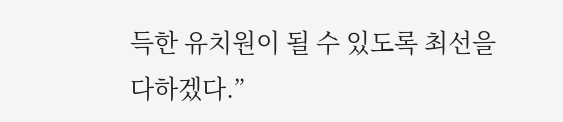득한 유치원이 될 수 있도록 최선을 다하겠다.”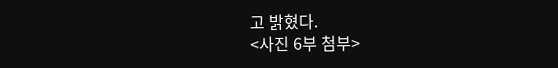고 밝혔다.
<사진 6부 첨부>